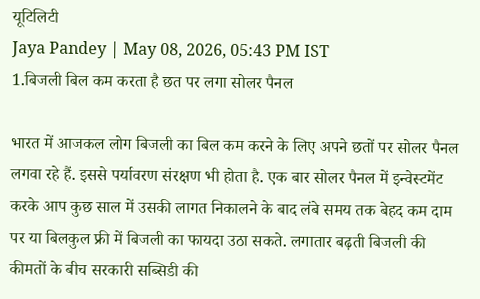यूटिलिटी
Jaya Pandey | May 08, 2026, 05:43 PM IST
1.बिजली बिल कम करता है छत पर लगा सोलर पैनल

भारत में आजकल लोग बिजली का बिल कम करने के लिए अपने छतों पर सोलर पैनल लगवा रहे हैं. इससे पर्यावरण संरक्षण भी होता है. एक बार सोलर पैनल में इन्वेस्टमेंट करके आप कुछ साल में उसकी लागत निकालने के बाद लंबे समय तक बेहद कम दाम पर या बिलकुल फ्री में बिजली का फायदा उठा सकते. लगातार बढ़ती बिजली की कीमतों के बीच सरकारी सब्सिडी की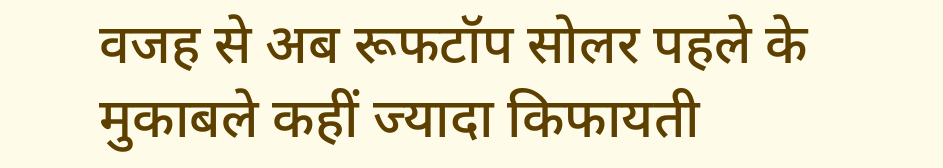वजह से अब रूफटॉप सोलर पहले के मुकाबले कहीं ज्यादा किफायती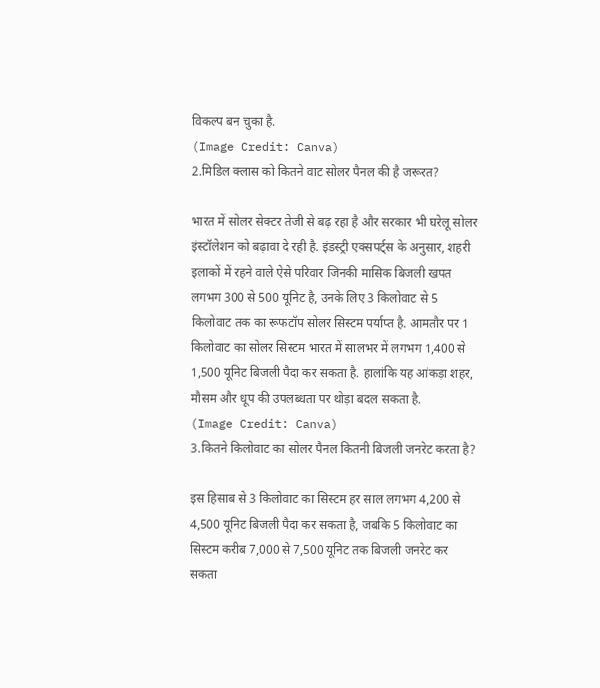विकल्प बन चुका है.
(Image Credit: Canva)
2.मिडिल क्लास को कितने वाट सोलर पैनल की है जरूरत?

भारत में सोलर सेक्टर तेजी से बढ़ रहा है और सरकार भी घरेलू सोलर इंस्टॉलेशन को बढ़ावा दे रही है. इंडस्ट्री एक्सपर्ट्स के अनुसार, शहरी इलाकों में रहने वाले ऐसे परिवार जिनकी मासिक बिजली खपत लगभग 300 से 500 यूनिट है, उनके लिए 3 किलोवाट से 5 किलोवाट तक का रूफटॉप सोलर सिस्टम पर्याप्त है. आमतौर पर 1 किलोवाट का सोलर सिस्टम भारत में सालभर में लगभग 1,400 से 1,500 यूनिट बिजली पैदा कर सकता है. हालांकि यह आंकड़ा शहर, मौसम और धूप की उपलब्धता पर थोड़ा बदल सकता है.
(Image Credit: Canva)
3.कितने किलोवाट का सोलर पैनल कितनी बिजली जनरेट करता है?

इस हिसाब से 3 किलोवाट का सिस्टम हर साल लगभग 4,200 से 4,500 यूनिट बिजली पैदा कर सकता है, जबकि 5 किलोवाट का सिस्टम करीब 7,000 से 7,500 यूनिट तक बिजली जनरेट कर सकता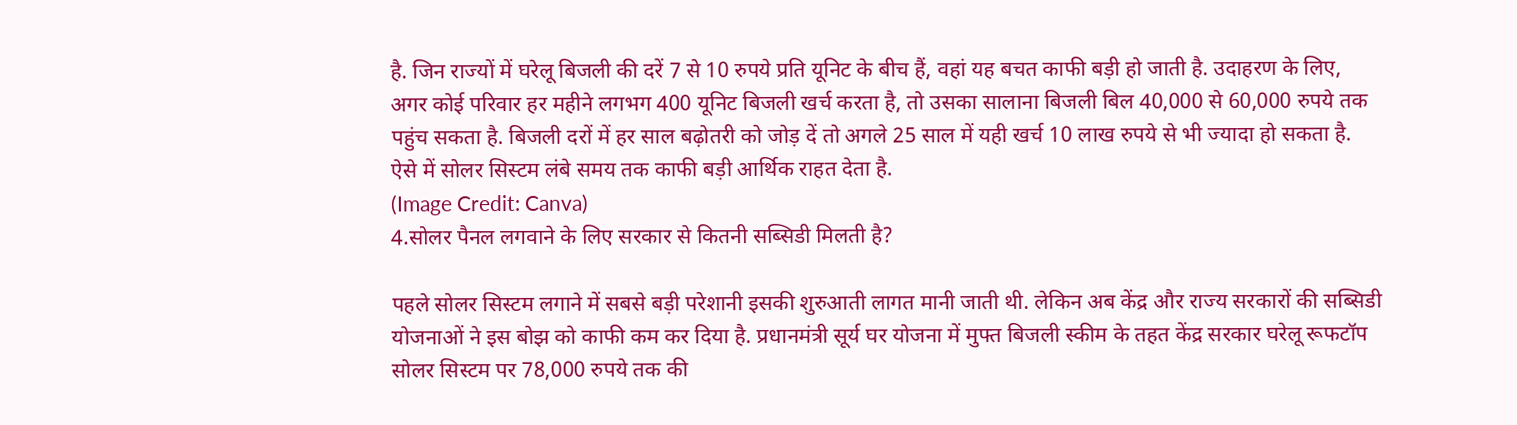है. जिन राज्यों में घरेलू बिजली की दरें 7 से 10 रुपये प्रति यूनिट के बीच हैं, वहां यह बचत काफी बड़ी हो जाती है. उदाहरण के लिए, अगर कोई परिवार हर महीने लगभग 400 यूनिट बिजली खर्च करता है, तो उसका सालाना बिजली बिल 40,000 से 60,000 रुपये तक पहुंच सकता है. बिजली दरों में हर साल बढ़ोतरी को जोड़ दें तो अगले 25 साल में यही खर्च 10 लाख रुपये से भी ज्यादा हो सकता है. ऐसे में सोलर सिस्टम लंबे समय तक काफी बड़ी आर्थिक राहत देता है.
(Image Credit: Canva)
4.सोलर पैनल लगवाने के लिए सरकार से कितनी सब्सिडी मिलती है?

पहले सोलर सिस्टम लगाने में सबसे बड़ी परेशानी इसकी शुरुआती लागत मानी जाती थी. लेकिन अब केंद्र और राज्य सरकारों की सब्सिडी योजनाओं ने इस बोझ को काफी कम कर दिया है. प्रधानमंत्री सूर्य घर योजना में मुफ्त बिजली स्कीम के तहत केंद्र सरकार घरेलू रूफटॉप सोलर सिस्टम पर 78,000 रुपये तक की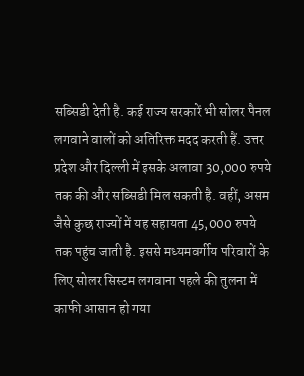सब्सिडी देती है. कई राज्य सरकारें भी सोलर पैनल लगवाने वालों को अतिरिक्त मदद करती हैं. उत्तर प्रदेश और दिल्ली में इसके अलावा 30,000 रुपये तक की और सब्सिडी मिल सकती है. वहीं, असम जैसे कुछ राज्यों में यह सहायता 45,000 रुपये तक पहुंच जाती है. इससे मध्यमवर्गीय परिवारों के लिए सोलर सिस्टम लगवाना पहले की तुलना में काफी आसान हो गया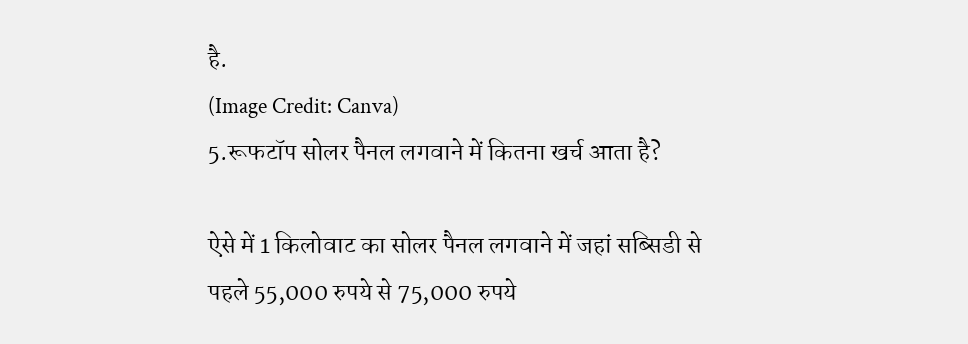है.
(Image Credit: Canva)
5.रूफटॉप सोलर पैनल लगवाने में कितना खर्च आता है?

ऐसे में 1 किलोवाट का सोलर पैनल लगवाने में जहां सब्सिडी से पहले 55,000 रुपये से 75,000 रुपये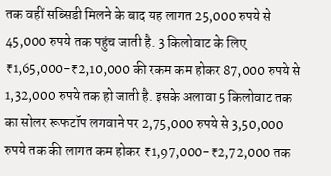तक वहीं सब्सिडी मिलने के बाद यह लागत 25,000 रुपये से 45,000 रुपये तक पहुंच जाती है. 3 किलोवाट के लिए ₹1,65,000-₹2,10,000 की रकम कम होकर 87,000 रुपये से 1,32,000 रुपये तक हो जाती है. इसके अलावा 5 किलोवाट तक का सोलर रूफटॉप लगवाने पर 2,75,000 रुपये से 3,50,000 रुपये तक की लागत कम होकर ₹1,97,000-₹2,72,000 तक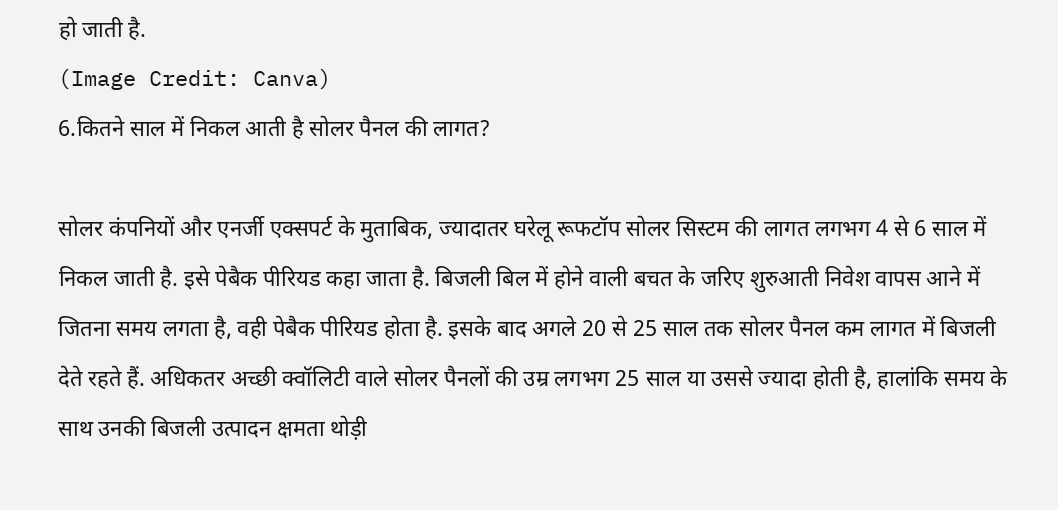हो जाती है.
(Image Credit: Canva)
6.कितने साल में निकल आती है सोलर पैनल की लागत?

सोलर कंपनियों और एनर्जी एक्सपर्ट के मुताबिक, ज्यादातर घरेलू रूफटॉप सोलर सिस्टम की लागत लगभग 4 से 6 साल में निकल जाती है. इसे पेबैक पीरियड कहा जाता है. बिजली बिल में होने वाली बचत के जरिए शुरुआती निवेश वापस आने में जितना समय लगता है, वही पेबैक पीरियड होता है. इसके बाद अगले 20 से 25 साल तक सोलर पैनल कम लागत में बिजली देते रहते हैं. अधिकतर अच्छी क्वॉलिटी वाले सोलर पैनलों की उम्र लगभग 25 साल या उससे ज्यादा होती है, हालांकि समय के साथ उनकी बिजली उत्पादन क्षमता थोड़ी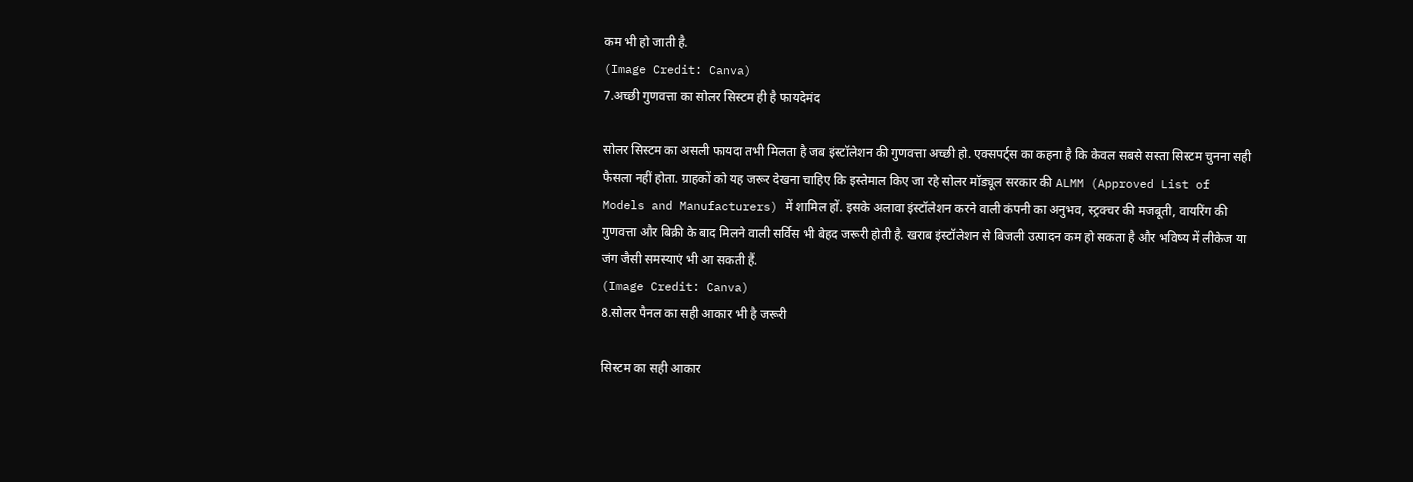कम भी हो जाती है.
(Image Credit: Canva)
7.अच्छी गुणवत्ता का सोलर सिस्टम ही है फायदेमंद

सोलर सिस्टम का असली फायदा तभी मिलता है जब इंस्टॉलेशन की गुणवत्ता अच्छी हो. एक्सपर्ट्स का कहना है कि केवल सबसे सस्ता सिस्टम चुनना सही फैसला नहीं होता. ग्राहकों को यह जरूर देखना चाहिए कि इस्तेमाल किए जा रहे सोलर मॉड्यूल सरकार की ALMM (Approved List of Models and Manufacturers) में शामिल हों. इसके अलावा इंस्टॉलेशन करने वाली कंपनी का अनुभव, स्ट्रक्चर की मजबूती, वायरिंग की गुणवत्ता और बिक्री के बाद मिलने वाली सर्विस भी बेहद जरूरी होती है. खराब इंस्टॉलेशन से बिजली उत्पादन कम हो सकता है और भविष्य में लीकेज या जंग जैसी समस्याएं भी आ सकती हैं.
(Image Credit: Canva)
8.सोलर पैनल का सही आकार भी है जरूरी

सिस्टम का सही आकार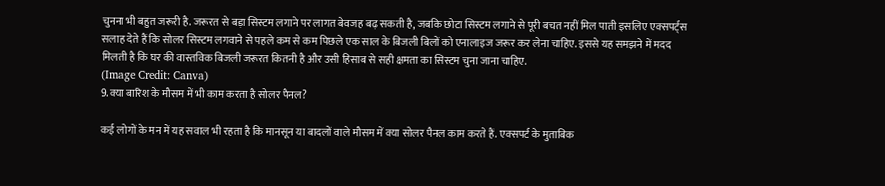चुनना भी बहुत जरूरी है. जरूरत से बड़ा सिस्टम लगाने पर लागत बेवजह बढ़ सकती है, जबकि छोटा सिस्टम लगाने से पूरी बचत नहीं मिल पाती इसलिए एक्सपर्ट्स सलाह देते हैं कि सोलर सिस्टम लगवाने से पहले कम से कम पिछले एक साल के बिजली बिलों को एनालाइज जरूर कर लेना चाहिए. इससे यह समझने में मदद मिलती है कि घर की वास्तविक बिजली जरूरत कितनी है और उसी हिसाब से सही क्षमता का सिस्टम चुना जाना चाहिए.
(Image Credit: Canva)
9.क्या बारिश के मौसम में भी काम करता है सोलर पैनल?

कई लोगों के मन में यह सवाल भी रहता है कि मानसून या बादलों वाले मौसम में क्या सोलर पैनल काम करते हैं. एक्सपर्ट के मुताबिक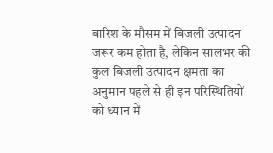बारिश के मौसम में बिजली उत्पादन जरूर कम होता है, लेकिन सालभर की कुल बिजली उत्पादन क्षमता का अनुमान पहले से ही इन परिस्थितियों को ध्यान में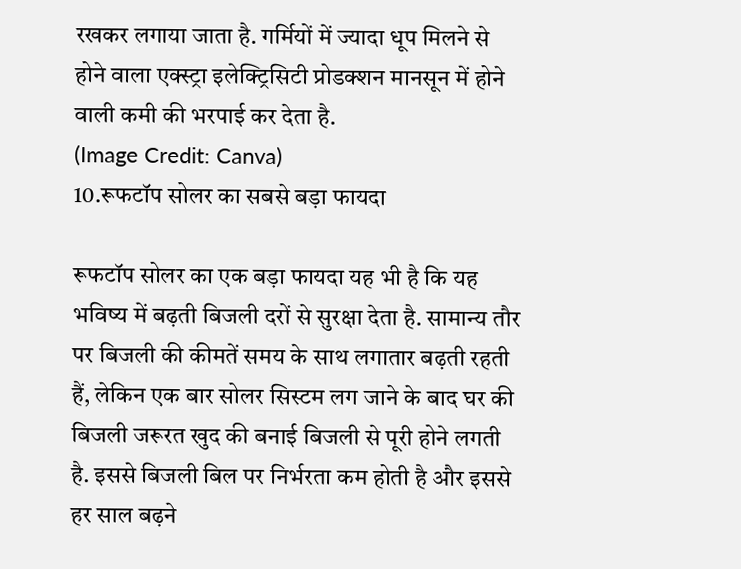रखकर लगाया जाता है. गर्मियों में ज्यादा धूप मिलने से होने वाला एक्स्ट्रा इलेक्ट्रिसिटी प्रोडक्शन मानसून में होने वाली कमी की भरपाई कर देता है.
(Image Credit: Canva)
10.रूफटॉप सोलर का सबसे बड़ा फायदा

रूफटॉप सोलर का एक बड़ा फायदा यह भी है कि यह भविष्य में बढ़ती बिजली दरों से सुरक्षा देता है. सामान्य तौर पर बिजली की कीमतें समय के साथ लगातार बढ़ती रहती हैं, लेकिन एक बार सोलर सिस्टम लग जाने के बाद घर की बिजली जरूरत खुद की बनाई बिजली से पूरी होने लगती है. इससे बिजली बिल पर निर्भरता कम होती है और इससे हर साल बढ़ने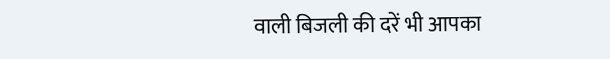वाली बिजली की दरें भी आपका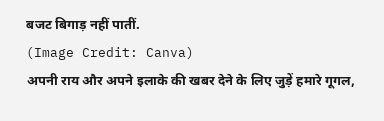बजट बिगाड़ नहीं पातीं.
(Image Credit: Canva)
अपनी राय और अपने इलाके की खबर देने के लिए जुड़ें हमारे गूगल,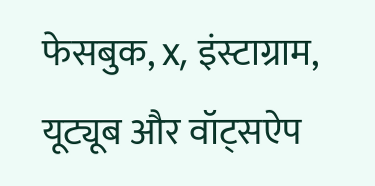फेसबुक, x, इंस्टाग्राम, यूट्यूब और वॉट्सऐप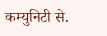कम्युनिटी से.